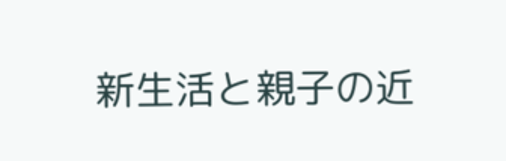新生活と親子の近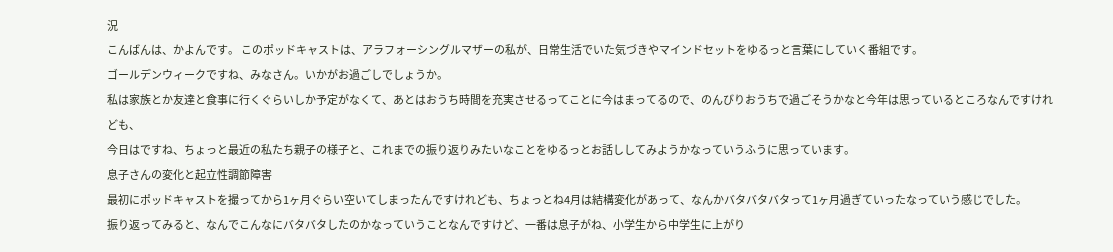況
こんばんは、かよんです。 このポッドキャストは、アラフォーシングルマザーの私が、日常生活でいた気づきやマインドセットをゆるっと言葉にしていく番組です。
ゴールデンウィークですね、みなさん。いかがお過ごしでしょうか。
私は家族とか友達と食事に行くぐらいしか予定がなくて、あとはおうち時間を充実させるってことに今はまってるので、のんびりおうちで過ごそうかなと今年は思っているところなんですけれども、
今日はですね、ちょっと最近の私たち親子の様子と、これまでの振り返りみたいなことをゆるっとお話ししてみようかなっていうふうに思っています。
息子さんの変化と起立性調節障害
最初にポッドキャストを撮ってから1ヶ月ぐらい空いてしまったんですけれども、ちょっとね4月は結構変化があって、なんかバタバタバタって1ヶ月過ぎていったなっていう感じでした。
振り返ってみると、なんでこんなにバタバタしたのかなっていうことなんですけど、一番は息子がね、小学生から中学生に上がり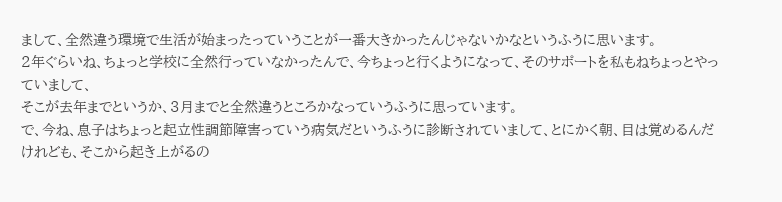まして、全然違う環境で生活が始まったっていうことが一番大きかったんじゃないかなというふうに思います。
2年ぐらいね、ちょっと学校に全然行っていなかったんで、今ちょっと行くようになって、そのサポートを私もねちょっとやっていまして、
そこが去年までというか、3月までと全然違うところかなっていうふうに思っています。
で、今ね、息子はちょっと起立性調節障害っていう病気だというふうに診断されていまして、とにかく朝、目は覚めるんだけれども、そこから起き上がるの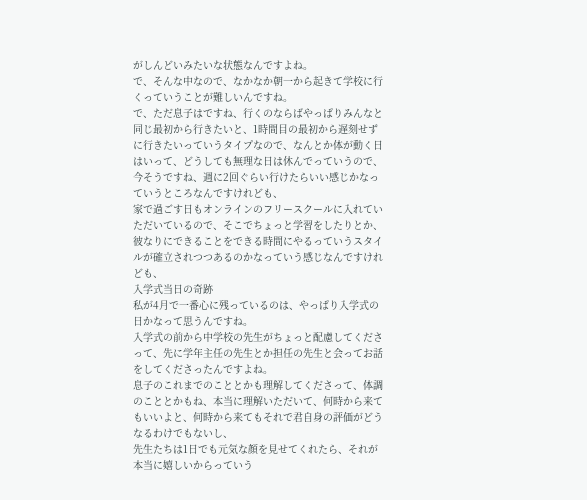がしんどいみたいな状態なんですよね。
で、そんな中なので、なかなか朝一から起きて学校に行くっていうことが難しいんですね。
で、ただ息子はですね、行くのならばやっぱりみんなと同じ最初から行きたいと、1時間目の最初から遅刻せずに行きたいっていうタイプなので、なんとか体が動く日はいって、どうしても無理な日は休んでっていうので、
今そうですね、週に2回ぐらい行けたらいい感じかなっていうところなんですけれども、
家で過ごす日もオンラインのフリースクールに入れていただいているので、そこでちょっと学習をしたりとか、彼なりにできることをできる時間にやるっていうスタイルが確立されつつあるのかなっていう感じなんですけれども、
入学式当日の奇跡
私が4月で一番心に残っているのは、やっぱり入学式の日かなって思うんですね。
入学式の前から中学校の先生がちょっと配慮してくださって、先に学年主任の先生とか担任の先生と会ってお話をしてくださったんですよね。
息子のこれまでのこととかも理解してくださって、体調のこととかもね、本当に理解いただいて、何時から来てもいいよと、何時から来てもそれで君自身の評価がどうなるわけでもないし、
先生たちは1日でも元気な顔を見せてくれたら、それが本当に嬉しいからっていう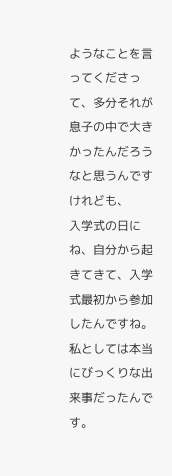ようなことを言ってくださって、多分それが息子の中で大きかったんだろうなと思うんですけれども、
入学式の日にね、自分から起きてきて、入学式最初から参加したんですね。私としては本当にびっくりな出来事だったんです。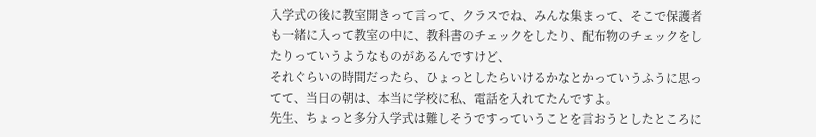入学式の後に教室開きって言って、クラスでね、みんな集まって、そこで保護者も一緒に入って教室の中に、教科書のチェックをしたり、配布物のチェックをしたりっていうようなものがあるんですけど、
それぐらいの時間だったら、ひょっとしたらいけるかなとかっていうふうに思ってて、当日の朝は、本当に学校に私、電話を入れてたんですよ。
先生、ちょっと多分入学式は難しそうですっていうことを言おうとしたところに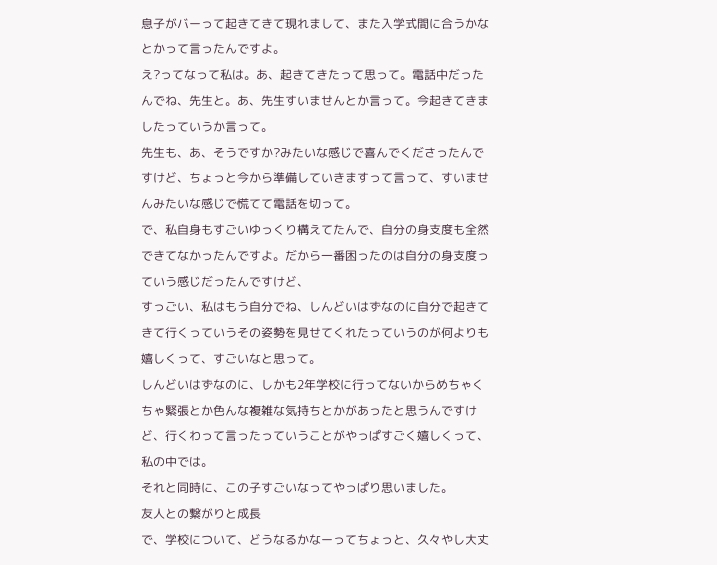息子がバーって起きてきて現れまして、また入学式間に合うかなとかって言ったんですよ。
え?ってなって私は。あ、起きてきたって思って。電話中だったんでね、先生と。あ、先生すいませんとか言って。今起きてきましたっていうか言って。
先生も、あ、そうですか?みたいな感じで喜んでくださったんですけど、ちょっと今から準備していきますって言って、すいませんみたいな感じで慌てて電話を切って。
で、私自身もすごいゆっくり構えてたんで、自分の身支度も全然できてなかったんですよ。だから一番困ったのは自分の身支度っていう感じだったんですけど、
すっごい、私はもう自分でね、しんどいはずなのに自分で起きてきて行くっていうその姿勢を見せてくれたっていうのが何よりも嬉しくって、すごいなと思って。
しんどいはずなのに、しかも2年学校に行ってないからめちゃくちゃ緊張とか色んな複雑な気持ちとかがあったと思うんですけど、行くわって言ったっていうことがやっぱすごく嬉しくって、私の中では。
それと同時に、この子すごいなってやっぱり思いました。
友人との繋がりと成長
で、学校について、どうなるかなーってちょっと、久々やし大丈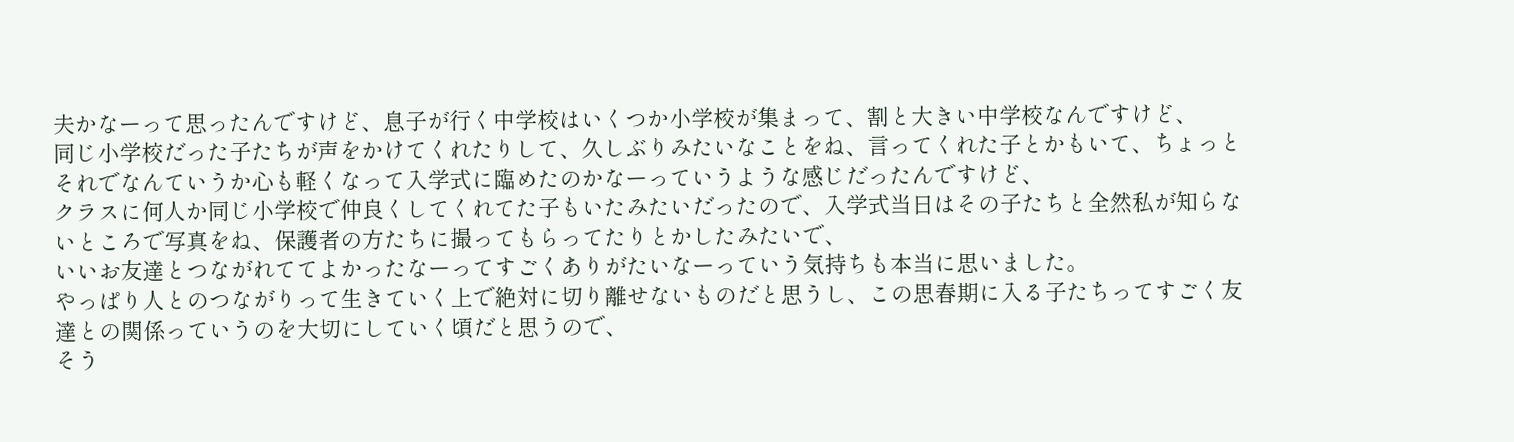夫かなーって思ったんですけど、息子が行く中学校はいくつか小学校が集まって、割と大きい中学校なんですけど、
同じ小学校だった子たちが声をかけてくれたりして、久しぶりみたいなことをね、言ってくれた子とかもいて、ちょっとそれでなんていうか心も軽くなって入学式に臨めたのかなーっていうような感じだったんですけど、
クラスに何人か同じ小学校で仲良くしてくれてた子もいたみたいだったので、入学式当日はその子たちと全然私が知らないところで写真をね、保護者の方たちに撮ってもらってたりとかしたみたいで、
いいお友達とつながれててよかったなーってすごくありがたいなーっていう気持ちも本当に思いました。
やっぱり人とのつながりって生きていく上で絶対に切り離せないものだと思うし、この思春期に入る子たちってすごく友達との関係っていうのを大切にしていく頃だと思うので、
そう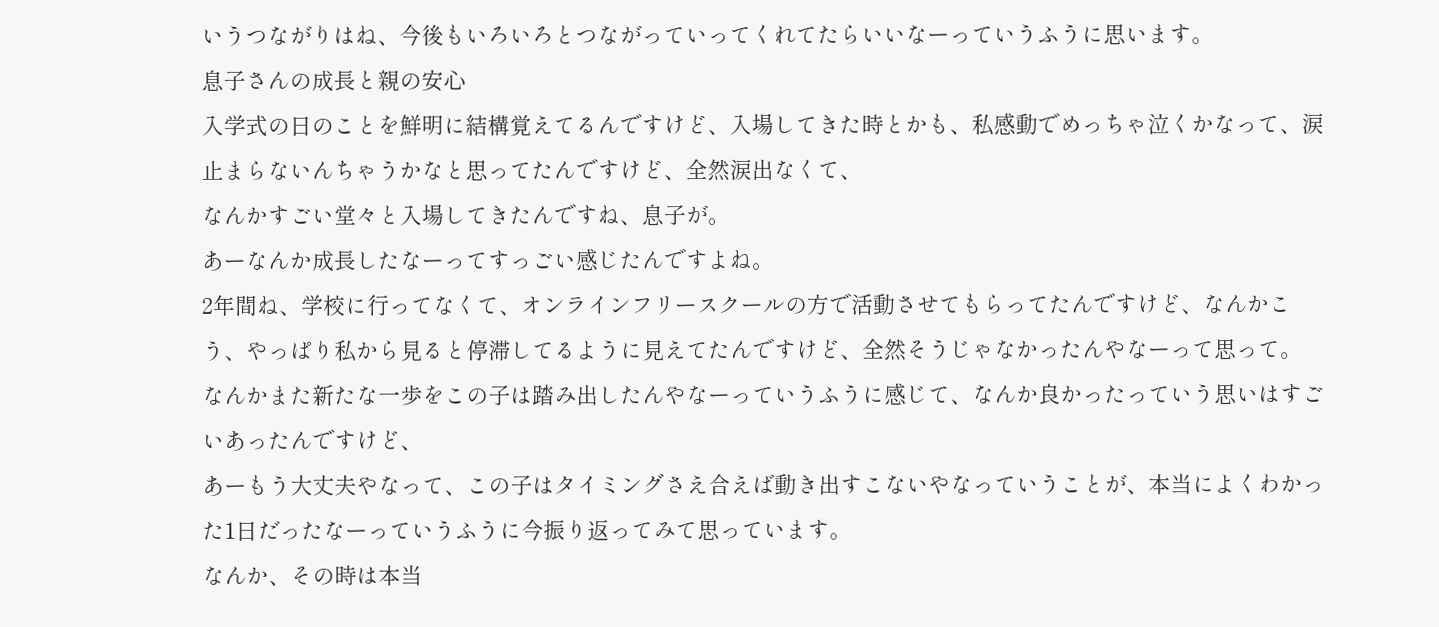いうつながりはね、今後もいろいろとつながっていってくれてたらいいなーっていうふうに思います。
息子さんの成長と親の安心
入学式の日のことを鮮明に結構覚えてるんですけど、入場してきた時とかも、私感動でめっちゃ泣くかなって、涙止まらないんちゃうかなと思ってたんですけど、全然涙出なくて、
なんかすごい堂々と入場してきたんですね、息子が。
あーなんか成長したなーってすっごい感じたんですよね。
2年間ね、学校に行ってなくて、オンラインフリースクールの方で活動させてもらってたんですけど、なんかこう、やっぱり私から見ると停滞してるように見えてたんですけど、全然そうじゃなかったんやなーって思って。
なんかまた新たな一歩をこの子は踏み出したんやなーっていうふうに感じて、なんか良かったっていう思いはすごいあったんですけど、
あーもう大丈夫やなって、この子はタイミングさえ合えば動き出すこないやなっていうことが、本当によくわかった1日だったなーっていうふうに今振り返ってみて思っています。
なんか、その時は本当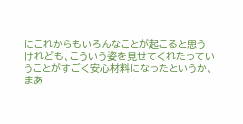にこれからもいろんなことが起こると思うけれども、こういう姿を見せてくれたっていうことがすごく安心材料になったというか、
まあ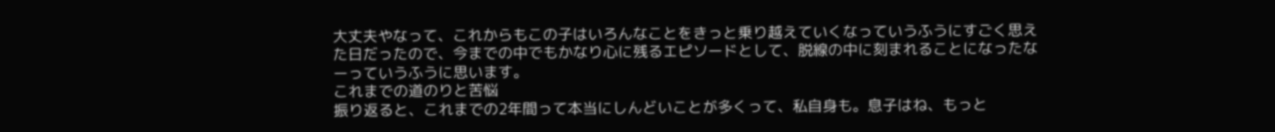大丈夫やなって、これからもこの子はいろんなことをきっと乗り越えていくなっていうふうにすごく思えた日だったので、今までの中でもかなり心に残るエピソードとして、脱線の中に刻まれることになったなーっていうふうに思います。
これまでの道のりと苦悩
振り返ると、これまでの2年間って本当にしんどいことが多くって、私自身も。息子はね、もっと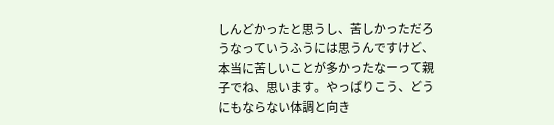しんどかったと思うし、苦しかっただろうなっていうふうには思うんですけど、
本当に苦しいことが多かったなーって親子でね、思います。やっぱりこう、どうにもならない体調と向き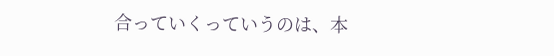合っていくっていうのは、本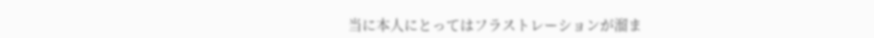当に本人にとってはフラストレーションが溜ま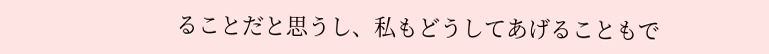ることだと思うし、私もどうしてあげることもで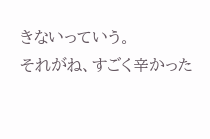きないっていう。
それがね、すごく辛かった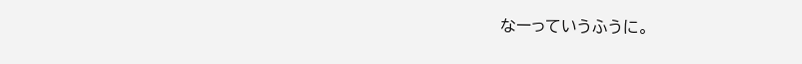なーっていうふうに。